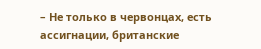– Не только в червонцах, есть ассигнации, британские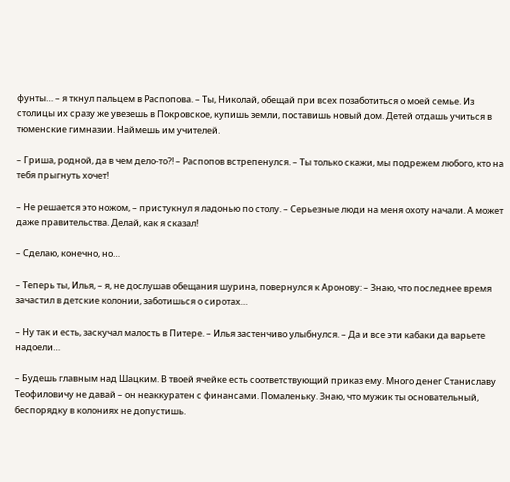фунты… – я ткнул пальцем в Распопова. – Ты, Николай, обещай при всех позаботиться о моей семье. Из столицы их сразу же увезешь в Покровское, купишь земли, поставишь новый дом. Детей отдашь учиться в тюменские гимназии. Наймешь им учителей.

– Гриша, родной, да в чем дело-то?! – Распопов встрепенулся. – Ты только скажи, мы подрежем любого, кто на тебя прыгнуть хочет!

– Не решается это ножом, – пристукнул я ладонью по столу. – Серьезные люди на меня охоту начали. А может даже правительства. Делай, как я сказал!

– Сделаю, конечно, но…

– Теперь ты, Илья, – я, не дослушав обещания шурина, повернулся к Аронову: – Знаю, что последнее время зачастил в детские колонии, заботишься о сиротах…

– Ну так и есть, заскучал малость в Питере. – Илья застенчиво улыбнулся. – Да и все эти кабаки да варьете надоели…

– Будешь главным над Шацким. В твоей ячейке есть соответствующий приказ ему. Много денег Станиславу Теофиловичу не давай – он неаккуратен с финансами. Помаленьку. Знаю, что мужик ты основательный, беспорядку в колониях не допустишь.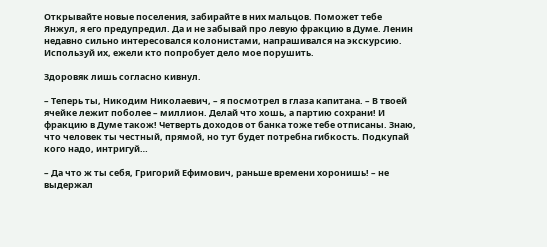Открывайте новые поселения, забирайте в них мальцов. Поможет тебе Янжул, я его предупредил. Да и не забывай про левую фракцию в Думе. Ленин недавно сильно интересовался колонистами, напрашивался на экскурсию. Используй их, ежели кто попробует дело мое порушить.

Здоровяк лишь согласно кивнул.

– Теперь ты, Никодим Николаевич, – я посмотрел в глаза капитана. – В твоей ячейке лежит поболее – миллион. Делай что хошь, а партию сохрани! И фракцию в Думе також! Четверть доходов от банка тоже тебе отписаны. Знаю, что человек ты честный, прямой, но тут будет потребна гибкость. Подкупай кого надо, интригуй…

– Да что ж ты себя, Григорий Ефимович, раньше времени хоронишь! – не выдержал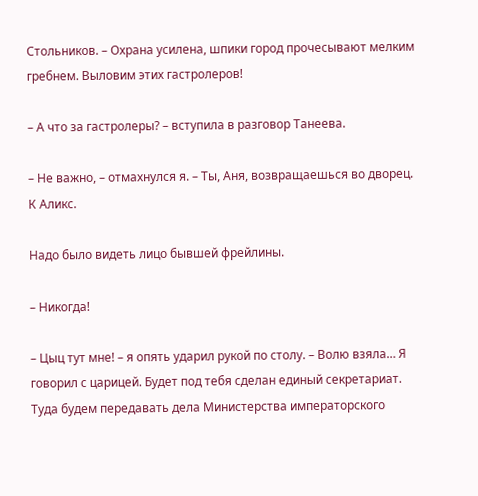Стольников. – Охрана усилена, шпики город прочесывают мелким гребнем. Выловим этих гастролеров!

– А что за гастролеры? – вступила в разговор Танеева.

– Не важно, – отмахнулся я. – Ты, Аня, возвращаешься во дворец. К Аликс.

Надо было видеть лицо бывшей фрейлины.

– Никогда!

– Цыц тут мне! – я опять ударил рукой по столу. – Волю взяла… Я говорил с царицей. Будет под тебя сделан единый секретариат. Туда будем передавать дела Министерства императорского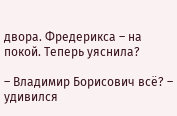двора. Фредерикса – на покой. Теперь уяснила?

– Владимир Борисович всё? – удивился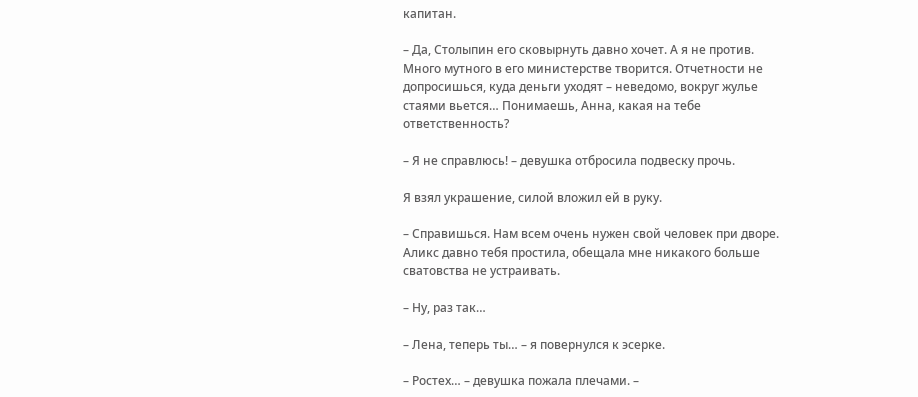капитан.

– Да, Столыпин его сковырнуть давно хочет. А я не против. Много мутного в его министерстве творится. Отчетности не допросишься, куда деньги уходят – неведомо, вокруг жулье стаями вьется… Понимаешь, Анна, какая на тебе ответственность?

– Я не справлюсь! – девушка отбросила подвеску прочь.

Я взял украшение, силой вложил ей в руку.

– Справишься. Нам всем очень нужен свой человек при дворе. Аликс давно тебя простила, обещала мне никакого больше сватовства не устраивать.

– Ну, раз так…

– Лена, теперь ты… – я повернулся к эсерке.

– Ростех… – девушка пожала плечами. –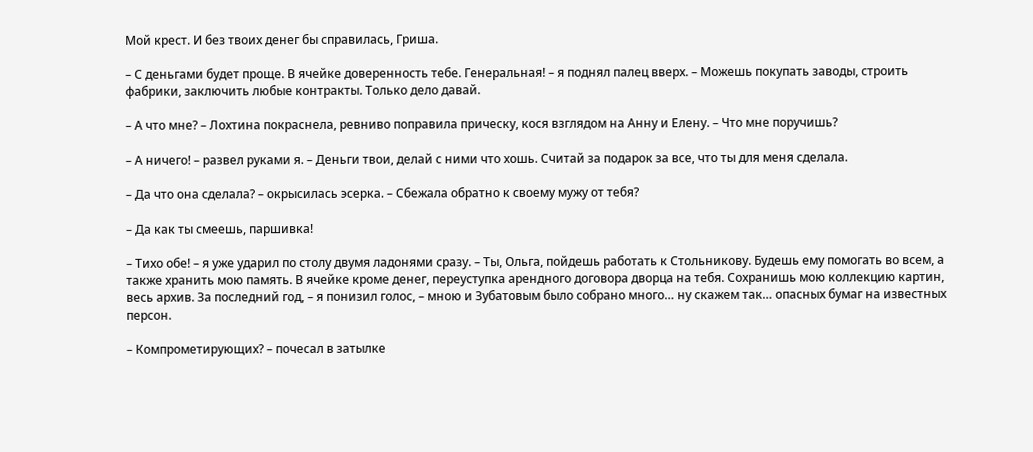Мой крест. И без твоих денег бы справилась, Гриша.

– С деньгами будет проще. В ячейке доверенность тебе. Генеральная! – я поднял палец вверх. – Можешь покупать заводы, строить фабрики, заключить любые контракты. Только дело давай.

– А что мне? – Лохтина покраснела, ревниво поправила прическу, кося взглядом на Анну и Елену. – Что мне поручишь?

– А ничего! – развел руками я. – Деньги твои, делай с ними что хошь. Считай за подарок за все, что ты для меня сделала.

– Да что она сделала? – окрысилась эсерка. – Сбежала обратно к своему мужу от тебя?

– Да как ты смеешь, паршивка!

– Тихо обе! – я уже ударил по столу двумя ладонями сразу. – Ты, Ольга, пойдешь работать к Стольникову. Будешь ему помогать во всем, а также хранить мою память. В ячейке кроме денег, переуступка арендного договора дворца на тебя. Сохранишь мою коллекцию картин, весь архив. За последний год, – я понизил голос, – мною и Зубатовым было собрано много… ну скажем так… опасных бумаг на известных персон.

– Компрометирующих? – почесал в затылке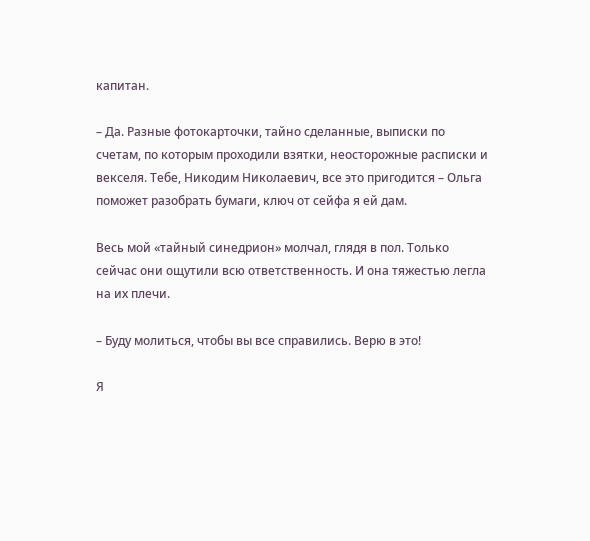капитан.

– Да. Разные фотокарточки, тайно сделанные, выписки по счетам, по которым проходили взятки, неосторожные расписки и векселя. Тебе, Никодим Николаевич, все это пригодится – Ольга поможет разобрать бумаги, ключ от сейфа я ей дам.

Весь мой «тайный синедрион» молчал, глядя в пол. Только сейчас они ощутили всю ответственность. И она тяжестью легла на их плечи.

– Буду молиться, чтобы вы все справились. Верю в это!

Я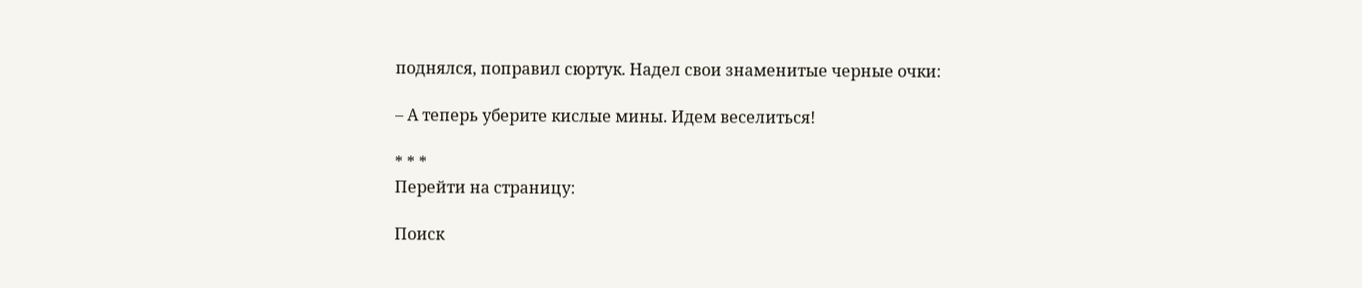поднялся, поправил сюртук. Надел свои знаменитые черные очки:

– А теперь уберите кислые мины. Идем веселиться!

* * *
Перейти на страницу:

Поиск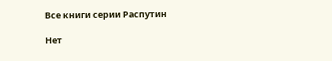Все книги серии Распутин

Нет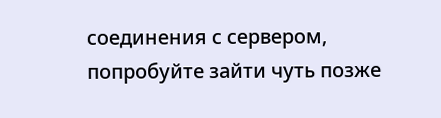соединения с сервером, попробуйте зайти чуть позже